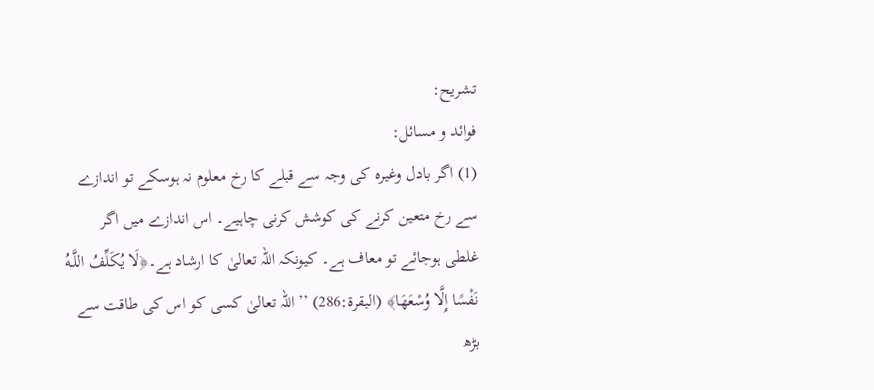تشریح:
فوائد و مسائل:
(1) اگر بادل وغیرہ کی وجہ سے قبلے کا رخ معلوم نہ ہوسکے تو اندازے سے رخ متعین کرنے کی کوشش کرنی چاہیے۔ اس اندازے میں اگر غلطی ہوجائے تو معاف ہے۔ کیونکہ اللہ تعالیٰ کا ارشاد ہے۔﴿لَا يُكَلِّفُ اللَّـهُ نَفْسًا إِلَّا وُسْعَهَا﴾ (البقرۃ:286) ’’اللہ تعالیٰ کسی کو اس کی طاقت سے بڑھ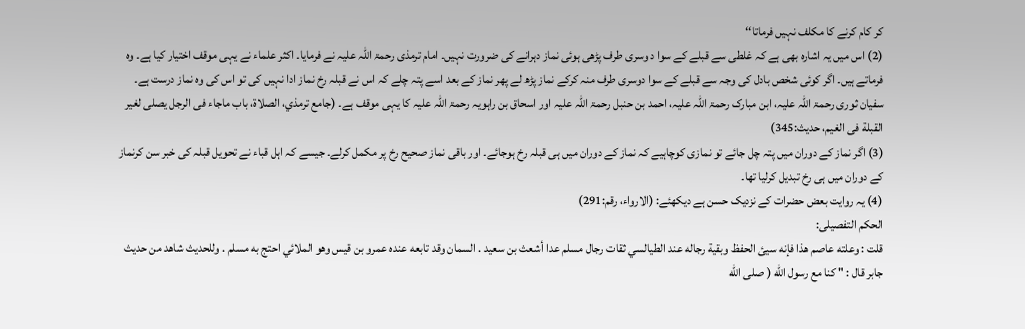کر کام کرنے کا مکلف نہیں فرماتا‘‘
(2) اس میں یہ اشارہ بھی ہے کہ غلطی سے قبلے کے سوا د وسری طرف پڑھی ہوئی نماز دہرانے کی ضرورت نہیں۔ امام ترمذی رحمۃ اللہ علیہ نے فرمایا۔ اکثر علماء نے یہی موقف اختیار کیا ہے۔ وہ فرماتے ہیں۔ اگر کوئی شخص بادل کی وجہ سے قبلے کے سوا دوسری طرف منہ کرکے نماز پڑھ لے پھر نماز کے بعد اسے پتہ چلے کہ اس نے قبلہ رخ نماز ادا نہیں کی تو اس کی وہ نماز درست ہے۔ سفیان ثوری رحمۃ اللہ علیہ، ابن مبارک رحمۃ اللہ علیہ، احمد بن حنبل رحمۃ اللہ علیہ اور اسحاق بن راہویہ رحمۃ اللہ علیہ کا یہی موقف ہے۔ (جامع ترمذي، الصلاۃ، باب ماجاء فی الرجل یصلی لغیر القبلة فی الغیم، حدیث:345)
(3) اگر نماز کے دوران میں پتہ چل جائے تو نمازی کوچاہیے کہ نماز کے دوران میں ہی قبلہ رخ ہوجائے۔ اور باقی نماز صحیح رخ پر مکمل کرلے۔ جیسے کہ اہل قباء نے تحویل قبلہ کی خبر سن کرنماز کے دوران میں ہی رخ تبدیل کرلیا تھا۔
(4) یہ روایت بعض حضرات کے نزدیک حسن ہے دیکھئے: (الارواء، رقم:291)
الحکم التفصیلی:
قلت : وعلته عاصم هذا فإنه سيئ الحفظ وبقية رجاله عند الطيالسي ثقات رجال مسلم عدا أشعث بن سعيد . السمان وقد تابعه عنده عمرو بن قيس وهو الملائي احتج به مسلم . وللحديث شاهد من حديث جابر قال : " كنا مع رسول الله ( صلى الله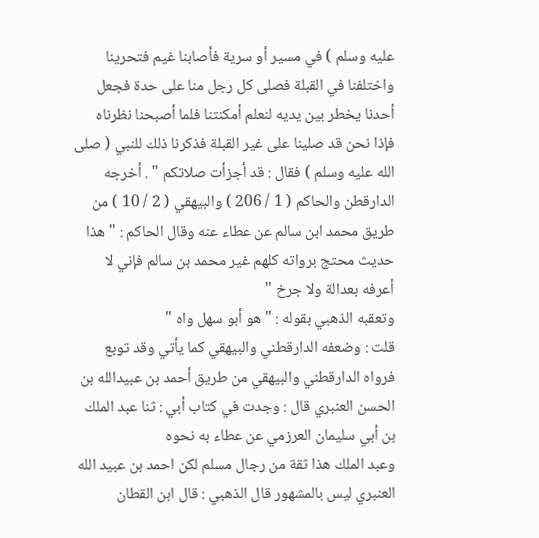عليه وسلم ) في مسير أو سرية فأصابنا غيم فتحرينا واختلفنا في القبلة فصلى كل رجل منا على حدة فجعل أحدنا يخطر بين يديه لنعلم أمكنتنا فلما أصبحنا نظرناه فإذا نحن قد صلينا على غير القبلة فذكرنا ذلك للنبي ( صلى الله عليه وسلم ) فقال : قد أجزأت صلاتكم " . أخرجه الدارقطن والحاكم ( 1 / 206 ) والبيهقي ( 2 / 10 ) من طريق محمد ابن سالم عن عطاء عنه وقال الحاكم : " هذا حديث محتج برواته كلهم غير محمد بن سالم فإني لا أعرفه بعدالة ولا جرخ "
وتعقبه الذهبي بقوله : " هو أبو سهل واه "
قلت : وضعفه الدارقطني والبيهقي كما يأتي وقد توبع فرواه الدارقطني والبيهقي من طريق أحمد بن عبيدالله بن الحسن العنبري قال : وجدت في كتاب أبي : ثنا عبد الملك بن أبي سليمان العرزمي عن عطاء به نحوه
وعبد الملك هذا ثقة من رجال مسلم لكن احمد بن عبيد الله العنبري ليس بالمشهور قال الذهبي : قال ابن القطان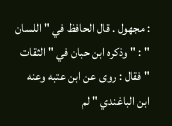: مجهول . قال الحافظ في " اللسان " : " وذكره ابن حبان في " الثقات " فقال : روى عن ابن عتبه وعنه ابن الباغندي " لم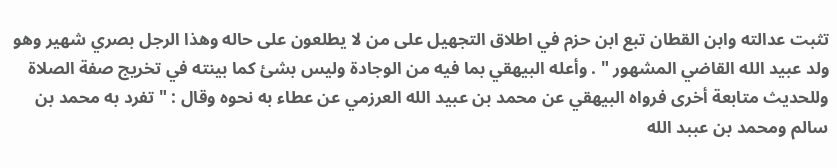تثبت عدالته وابن القطان تبع ابن حزم في اطلاق التجهيل على من لا يطلعون على حاله وهذا الرجل بصري شهير وهو ولد عبيد الله القاضي المشهور " . وأعله البيهقي بما فيه من الوجادة وليس بشئ كما بينته في تخريج صفة الصلاة وللحديث متابعة أخرى فرواه البيهقي عن محمد بن عبيد الله العرزمي عن عطاء به نحوه وقال : " تفرد به محمد بن سالم ومحمد بن عببد الله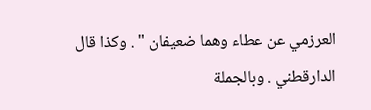العرزمي عن عطاء وهما ضعيفان " . وكذا قال الدارقطني . وبالجملة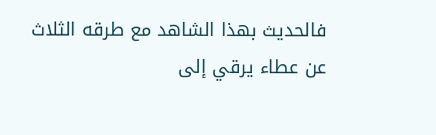فالحديث بهذا الشاهد مع طرقه الثلاث عن عطاء يرقي إلى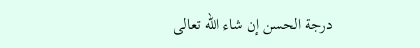درجة الحسن إن شاء الله تعالى